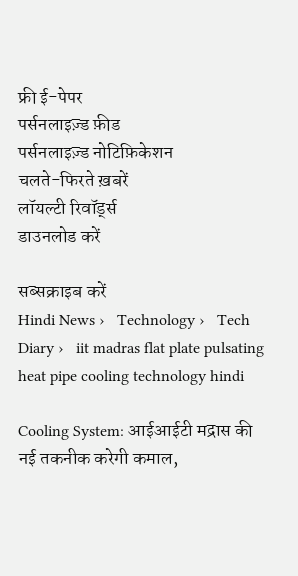फ्री ई-पेपर
पर्सनलाइज़्ड फ़ीड
पर्सनलाइज़्ड नोटिफ़िकेशन
चलते-फिरते ख़बरें
लॉयल्टी रिवॉर्ड्स
डाउनलोड करें

सब्सक्राइब करें
Hindi News ›   Technology ›   Tech Diary ›   iit madras flat plate pulsating heat pipe cooling technology hindi

Cooling System: आईआईटी मद्रास की नई तकनीक करेगी कमाल,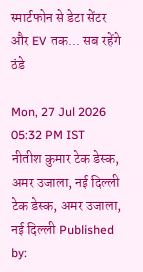स्मार्टफोन से डेटा सेंटर और EV तक... सब रहेंगे ठंडे

Mon, 27 Jul 2026 05:32 PM IST
नीतीश कुमार टेक डेस्क, अमर उजाला, नई दिल्ली
टेक डेस्क, अमर उजाला, नई दिल्ली Published by: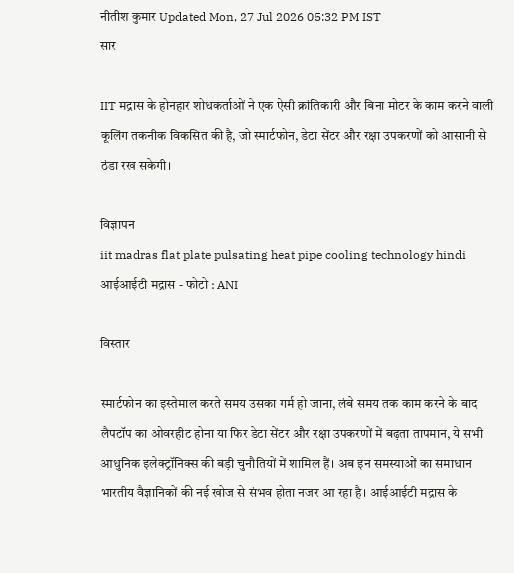नीतीश कुमार Updated Mon, 27 Jul 2026 05:32 PM IST
सार

IIT मद्रास के होनहार शोधकर्ताओं ने एक ऐसी क्रांतिकारी और बिना मोटर के काम करने वाली कूलिंग तकनीक विकसित की है, जो स्मार्टफोन, डेटा सेंटर और रक्षा उपकरणों को आसानी से ठंडा रख सकेगी।

विज्ञापन
iit madras flat plate pulsating heat pipe cooling technology hindi
आईआईटी मद्रास - फोटो : ANI

विस्तार

स्मार्टफोन का इस्तेमाल करते समय उसका गर्म हो जाना, लंबे समय तक काम करने के बाद लैपटॉप का ओवरहीट होना या फिर डेटा सेंटर और रक्षा उपकरणों में बढ़ता तापमान, ये सभी आधुनिक इलेक्ट्रॉनिक्स की बड़ी चुनौतियों में शामिल हैं। अब इन समस्याओं का समाधान भारतीय वैज्ञानिकों की नई खोज से संभव होता नजर आ रहा है। आईआईटी मद्रास के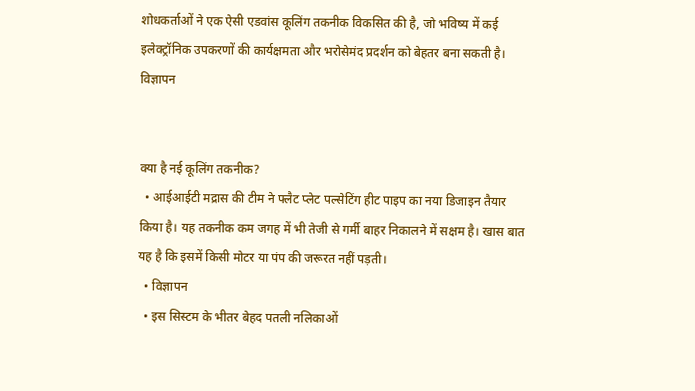शोधकर्ताओं ने एक ऐसी एडवांस कूलिंग तकनीक विकसित की है, जो भविष्य में कई इलेक्ट्रॉनिक उपकरणों की कार्यक्षमता और भरोसेमंद प्रदर्शन को बेहतर बना सकती है।
विज्ञापन


क्या है नई कूलिंग तकनीक?
  • आईआईटी मद्रास की टीम ने फ्लैट प्लेट पल्सेटिंग हीट पाइप का नया डिजाइन तैयार किया है। यह तकनीक कम जगह में भी तेजी से गर्मी बाहर निकालने में सक्षम है। खास बात यह है कि इसमें किसी मोटर या पंप की जरूरत नहीं पड़ती।
  • विज्ञापन
  • इस सिस्टम के भीतर बेहद पतली नलिकाओं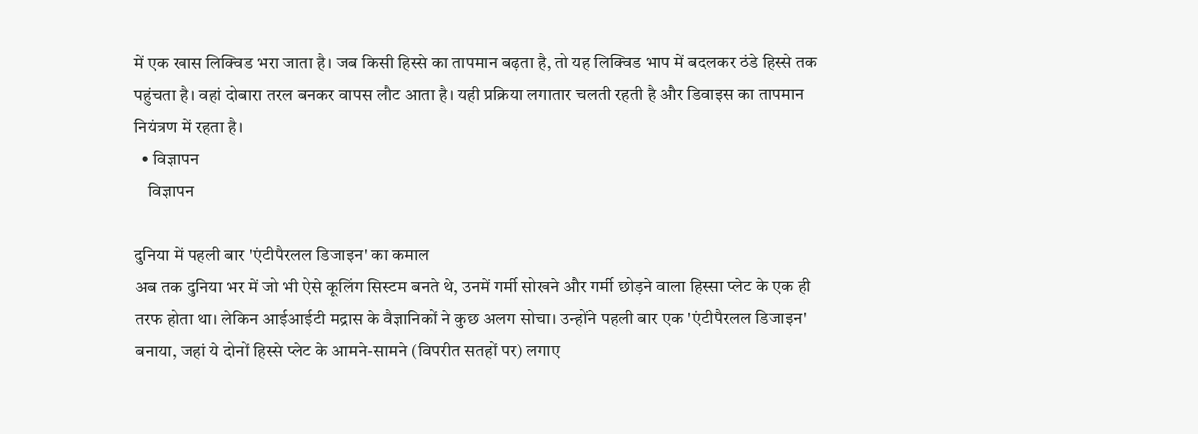में एक खास लिक्विड भरा जाता है। जब किसी हिस्से का तापमान बढ़ता है, तो यह लिक्विड भाप में बदलकर ठंडे हिस्से तक पहुंचता है। वहां दोबारा तरल बनकर वापस लौट आता है। यही प्रक्रिया लगातार चलती रहती है और डिवाइस का तापमान नियंत्रण में रहता है।
  • विज्ञापन
    विज्ञापन

दुनिया में पहली बार 'एंटीपैरलल डिजाइन' का कमाल
अब तक दुनिया भर में जो भी ऐसे कूलिंग सिस्टम बनते थे, उनमें गर्मी सोखने और गर्मी छोड़ने वाला हिस्सा प्लेट के एक ही तरफ होता था। लेकिन आईआईटी मद्रास के वैज्ञानिकों ने कुछ अलग सोचा। उन्होंने पहली बार एक 'एंटीपैरलल डिजाइन' बनाया, जहां ये दोनों हिस्से प्लेट के आमने-सामने (विपरीत सतहों पर) लगाए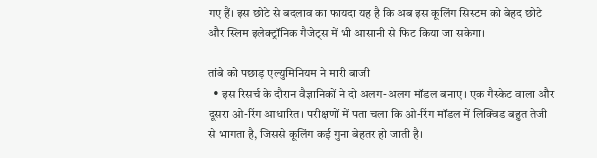गए हैं। इस छोटे से बदलाव का फायदा यह है कि अब इस कूलिंग सिस्टम को बेहद छोटे और स्लिम इलेक्ट्रॉनिक गैजेट्स में भी आसानी से फिट किया जा सकेगा।

तांबे को पछाड़ एल्युमिनियम ने मारी बाजी
  • इस रिसर्च के दौरान वैज्ञानिकों ने दो अलग-अलग मॉडल बनाए। एक गैस्केट वाला और दूसरा ओ-रिंग आधारित। परीक्षणों में पता चला कि ओ-रिंग मॉडल में लिक्विड बहुत तेजी से भागता है, जिससे कूलिंग कई गुना बेहतर हो जाती है।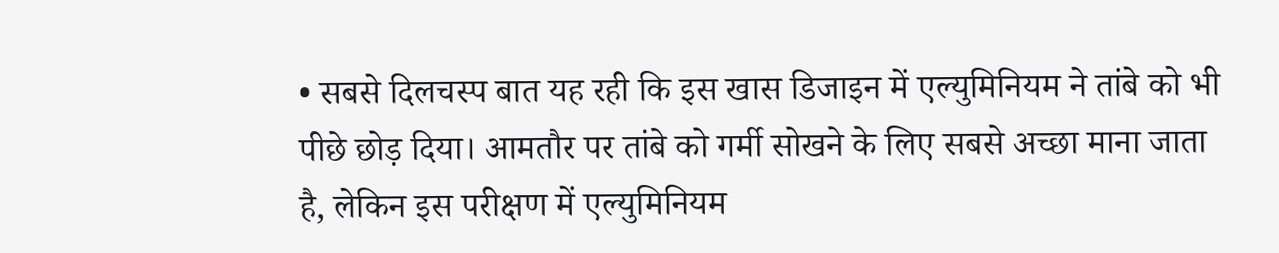• सबसे दिलचस्प बात यह रही कि इस खास डिजाइन में एल्युमिनियम ने तांबे को भी पीछे छोड़ दिया। आमतौर पर तांबे को गर्मी सोखने के लिए सबसे अच्छा माना जाता है, लेकिन इस परीक्षण में एल्युमिनियम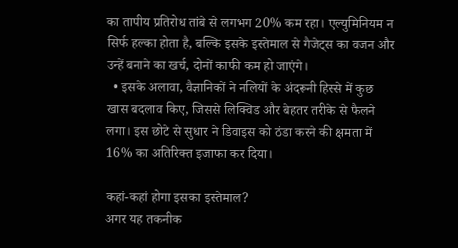का तापीय प्रतिरोध तांबे से लगभग 20% कम रहा। एल्युमिनियम न सिर्फ हल्का होता है, बल्कि इसके इस्तेमाल से गैजेट्स का वजन और उन्हें बनाने का खर्च, दोनों काफी कम हो जाएंगे।
  • इसके अलावा, वैज्ञानिकों ने नलियों के अंदरूनी हिस्से में कुछ खास बदलाव किए, जिससे लिक्विड और बेहतर तरीके से फैलने लगा। इस छोटे से सुधार ने डिवाइस को ठंडा करने की क्षमता में 16% का अतिरिक्त इजाफा कर दिया।

कहां-कहां होगा इसका इस्तेमाल?
अगर यह तकनीक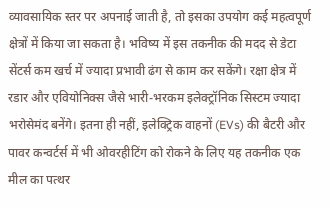व्यावसायिक स्तर पर अपनाई जाती है, तो इसका उपयोग कई महत्वपूर्ण क्षेत्रों में किया जा सकता है। भविष्य में इस तकनीक की मदद से डेटा सेंटर्स कम खर्च में ज्यादा प्रभावी ढंग से काम कर सकेंगे। रक्षा क्षेत्र में रडार और एवियोनिक्स जैसे भारी-भरकम इलेक्ट्रॉनिक सिस्टम ज्यादा भरोसेमंद बनेंगे। इतना ही नहीं, इलेक्ट्रिक वाहनों (EVs) की बैटरी और पावर कन्वर्टर्स में भी ओवरहीटिंग को रोकने के लिए यह तकनीक एक मील का पत्थर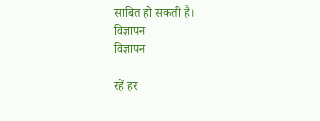साबित हो सकती है।
विज्ञापन
विज्ञापन

रहें हर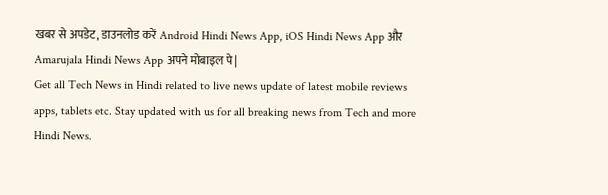खबर से अपडेट, डाउनलोड करें Android Hindi News App, iOS Hindi News App और Amarujala Hindi News App अपने मोबाइल पे|
Get all Tech News in Hindi related to live news update of latest mobile reviews apps, tablets etc. Stay updated with us for all breaking news from Tech and more Hindi News.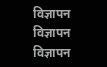विज्ञापन
विज्ञापन
विज्ञापन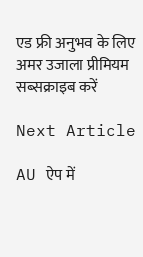एड फ्री अनुभव के लिए अमर उजाला प्रीमियम सब्सक्राइब करें

Next Article

AU ऐप में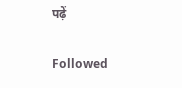पढ़ें

Followed